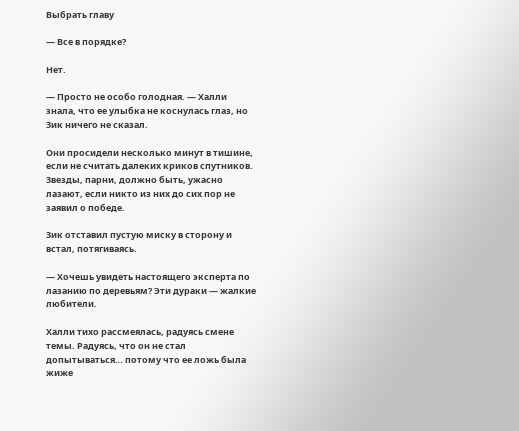Выбрать главу

— Все в порядке?

Нет.

— Просто не особо голодная. — Халли знала, что ее улыбка не коснулась глаз, но Зик ничего не сказал.

Они просидели несколько минут в тишине, если не считать далеких криков спутников. Звезды, парни, должно быть, ужасно лазают, если никто из них до сих пор не заявил о победе.

Зик отставил пустую миску в сторону и встал, потягиваясь.

— Хочешь увидеть настоящего эксперта по лазанию по деревьям? Эти дураки — жалкие любители.

Халли тихо рассмеялась, радуясь смене темы. Радуясь, что он не стал допытываться… потому что ее ложь была жиже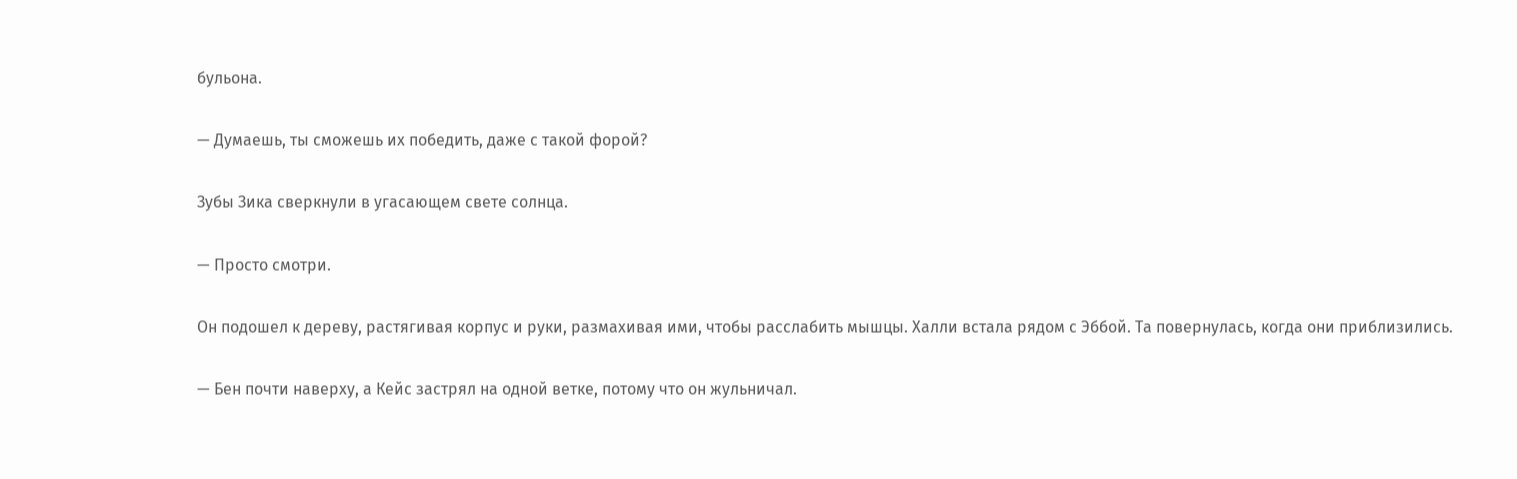бульона.

— Думаешь, ты сможешь их победить, даже с такой форой?

Зубы Зика сверкнули в угасающем свете солнца.

— Просто смотри.

Он подошел к дереву, растягивая корпус и руки, размахивая ими, чтобы расслабить мышцы. Халли встала рядом с Эббой. Та повернулась, когда они приблизились.

— Бен почти наверху, а Кейс застрял на одной ветке, потому что он жульничал.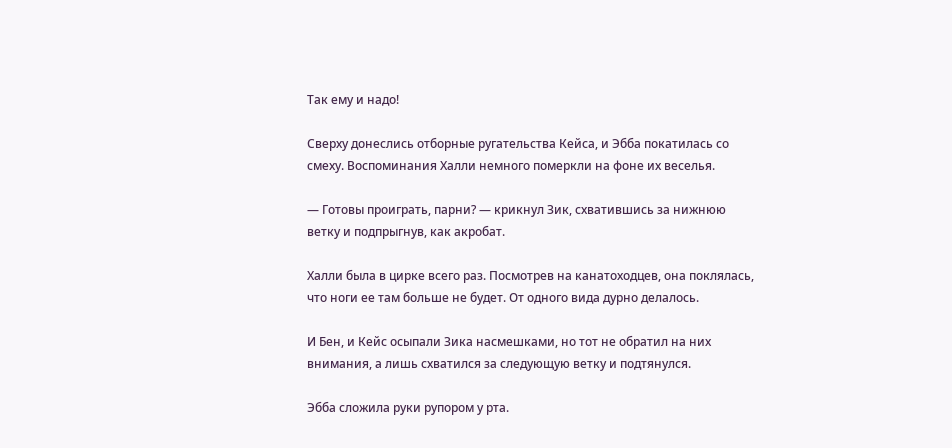Так ему и надо!

Сверху донеслись отборные ругательства Кейса, и Эбба покатилась со смеху. Воспоминания Халли немного померкли на фоне их веселья.

— Готовы проиграть, парни? — крикнул Зик, схватившись за нижнюю ветку и подпрыгнув, как акробат.

Халли была в цирке всего раз. Посмотрев на канатоходцев, она поклялась, что ноги ее там больше не будет. От одного вида дурно делалось.

И Бен, и Кейс осыпали Зика насмешками, но тот не обратил на них внимания, а лишь схватился за следующую ветку и подтянулся.

Эбба сложила руки рупором у рта.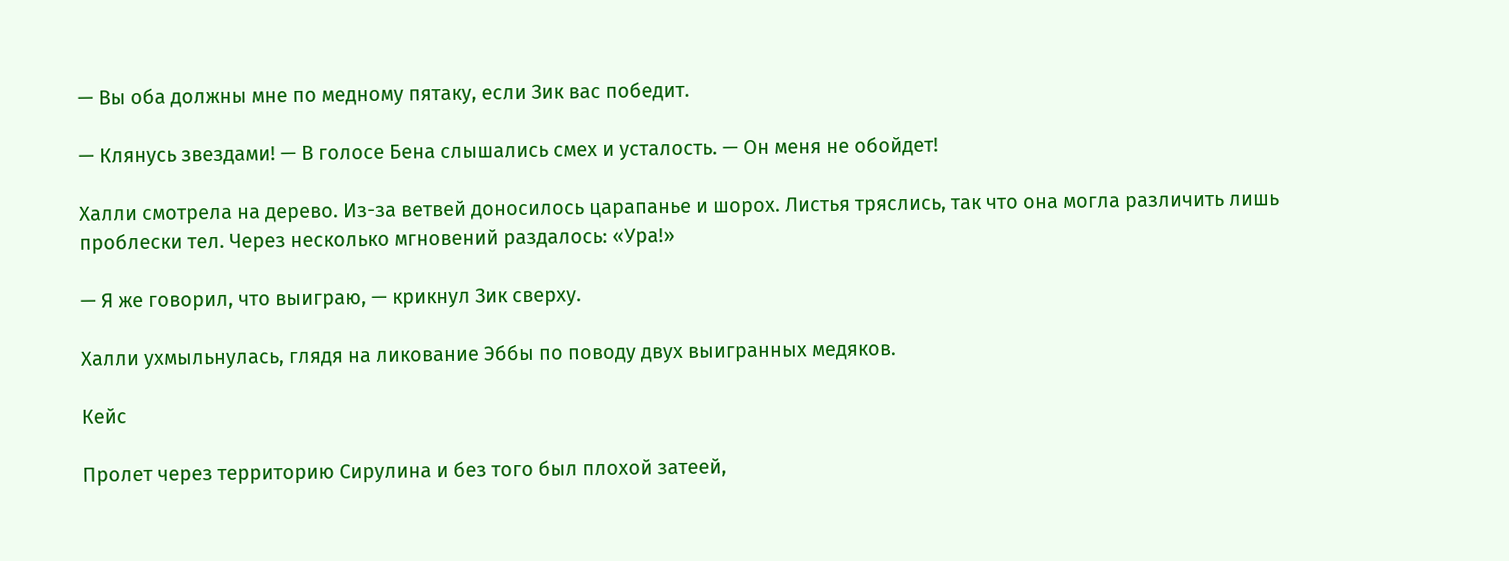— Вы оба должны мне по медному пятаку, если Зик вас победит.

— Клянусь звездами! — В голосе Бена слышались смех и усталость. — Он меня не обойдет!

Халли смотрела на дерево. Из-за ветвей доносилось царапанье и шорох. Листья тряслись, так что она могла различить лишь проблески тел. Через несколько мгновений раздалось: «Ура!»

— Я же говорил, что выиграю, — крикнул Зик сверху.

Халли ухмыльнулась, глядя на ликование Эббы по поводу двух выигранных медяков.

Кейс

Пролет через территорию Сирулина и без того был плохой затеей,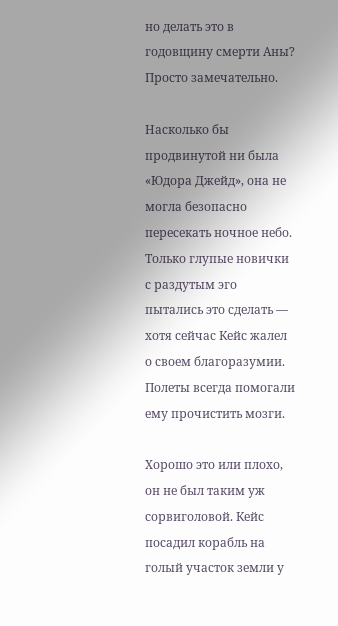но делать это в годовщину смерти Аны? Просто замечательно.

Насколько бы продвинутой ни была «Юдора Джейд», она не могла безопасно пересекать ночное небо. Только глупые новички с раздутым эго пытались это сделать — хотя сейчас Кейс жалел о своем благоразумии. Полеты всегда помогали ему прочистить мозги.

Хорошо это или плохо, он не был таким уж сорвиголовой. Кейс посадил корабль на голый участок земли у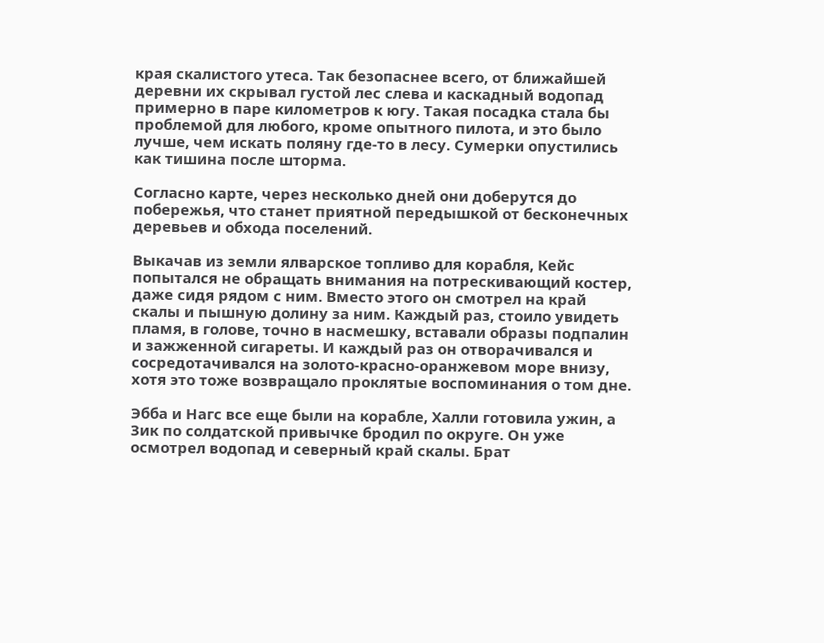края скалистого утеса. Так безопаснее всего, от ближайшей деревни их скрывал густой лес слева и каскадный водопад примерно в паре километров к югу. Такая посадка стала бы проблемой для любого, кроме опытного пилота, и это было лучше, чем искать поляну где-то в лесу. Сумерки опустились как тишина после шторма.

Согласно карте, через несколько дней они доберутся до побережья, что станет приятной передышкой от бесконечных деревьев и обхода поселений.

Выкачав из земли ялварское топливо для корабля, Кейс попытался не обращать внимания на потрескивающий костер, даже сидя рядом с ним. Вместо этого он смотрел на край скалы и пышную долину за ним. Каждый раз, стоило увидеть пламя, в голове, точно в насмешку, вставали образы подпалин и зажженной сигареты. И каждый раз он отворачивался и сосредотачивался на золото-красно-оранжевом море внизу, хотя это тоже возвращало проклятые воспоминания о том дне.

Эбба и Нагс все еще были на корабле, Халли готовила ужин, а Зик по солдатской привычке бродил по округе. Он уже осмотрел водопад и северный край скалы. Брат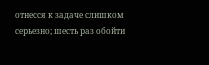отнесся к задаче слишком серьезно; шесть раз обойти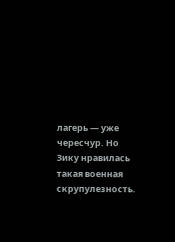лагерь — уже чересчур. Но Зику нравилась такая военная скрупулезность.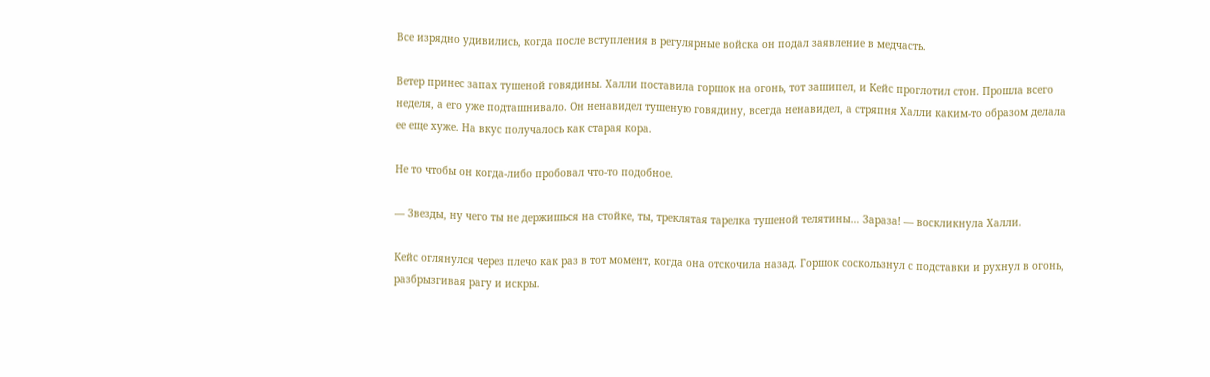Все изрядно удивились, когда после вступления в регулярные войска он подал заявление в медчасть.

Ветер принес запах тушеной говядины. Халли поставила горшок на огонь, тот зашипел, и Кейс проглотил стон. Прошла всего неделя, а его уже подташнивало. Он ненавидел тушеную говядину, всегда ненавидел, а стряпня Халли каким-то образом делала ее еще хуже. На вкус получалось как старая кора.

Не то чтобы он когда-либо пробовал что-то подобное.

— Звезды, ну чего ты не держишься на стойке, ты, треклятая тарелка тушеной телятины… Зараза! — воскликнула Халли.

Кейс оглянулся через плечо как раз в тот момент, когда она отскочила назад. Горшок соскользнул с подставки и рухнул в огонь, разбрызгивая рагу и искры.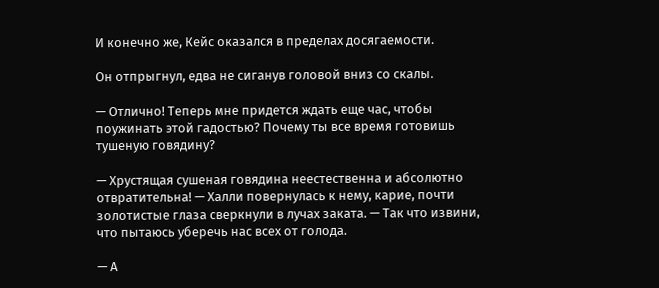И конечно же, Кейс оказался в пределах досягаемости.

Он отпрыгнул, едва не сиганув головой вниз со скалы.

— Отлично! Теперь мне придется ждать еще час, чтобы поужинать этой гадостью? Почему ты все время готовишь тушеную говядину?

— Хрустящая сушеная говядина неестественна и абсолютно отвратительна! — Халли повернулась к нему, карие, почти золотистые глаза сверкнули в лучах заката. — Так что извини, что пытаюсь уберечь нас всех от голода.

— А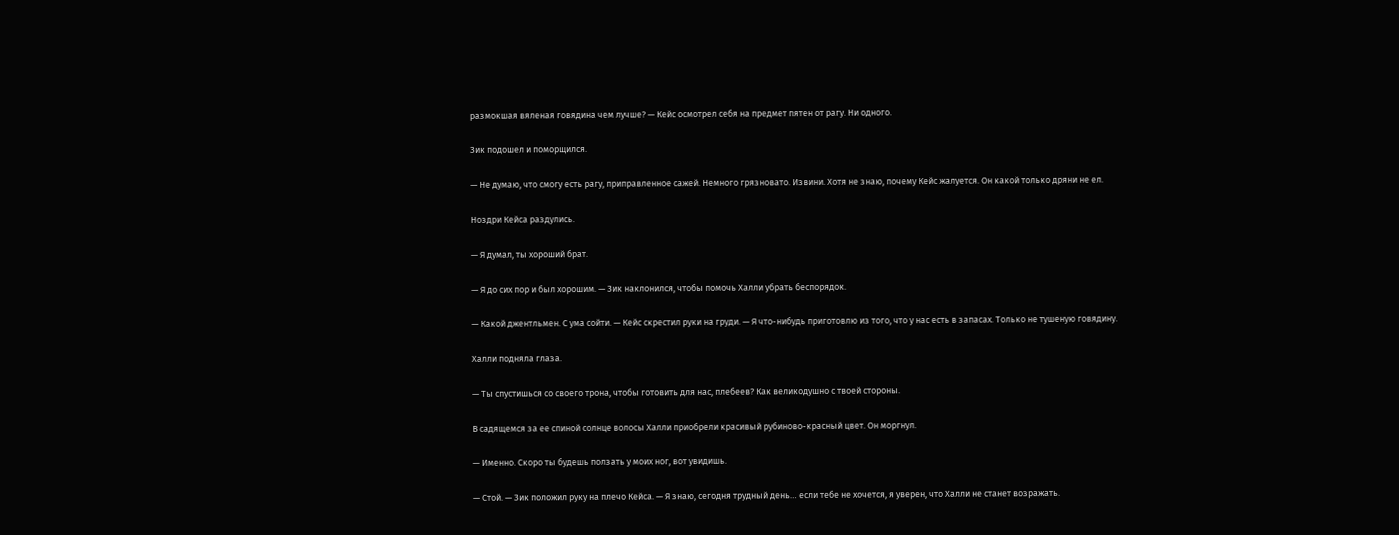размокшая вяленая говядина чем лучше? — Кейс осмотрел себя на предмет пятен от рагу. Ни одного.

Зик подошел и поморщился.

— Не думаю, что смогу есть рагу, приправленное сажей. Немного грязновато. Извини. Хотя не знаю, почему Кейс жалуется. Он какой только дряни не ел.

Ноздри Кейса раздулись.

— Я думал, ты хороший брат.

— Я до сих пор и был хорошим. — Зик наклонился, чтобы помочь Халли убрать беспорядок.

— Какой джентльмен. С ума сойти. — Кейс скрестил руки на груди. — Я что-нибудь приготовлю из того, что у нас есть в запасах. Только не тушеную говядину.

Халли подняла глаза.

— Ты спустишься со своего трона, чтобы готовить для нас, плебеев? Как великодушно с твоей стороны.

В садящемся за ее спиной солнце волосы Халли приобрели красивый рубиново-красный цвет. Он моргнул.

— Именно. Скоро ты будешь ползать у моих ног, вот увидишь.

— Стой. — Зик положил руку на плечо Кейса. — Я знаю, сегодня трудный день… если тебе не хочется, я уверен, что Халли не станет возражать.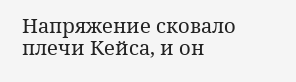Напряжение сковало плечи Кейса, и он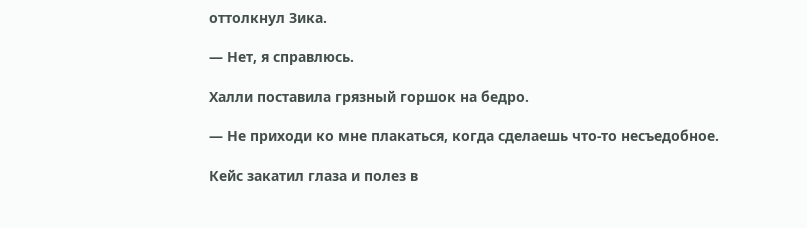оттолкнул Зика.

— Нет, я справлюсь.

Халли поставила грязный горшок на бедро.

— Не приходи ко мне плакаться, когда сделаешь что-то несъедобное.

Кейс закатил глаза и полез в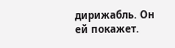дирижабль. Он ей покажет.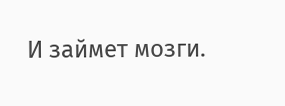И займет мозги.